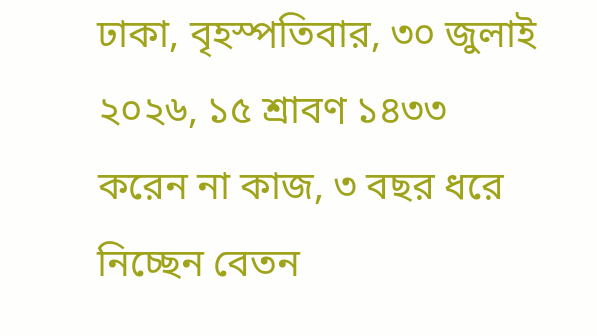ঢাকা, বৃহস্পতিবার, ৩০ জুলাই ২০২৬, ১৫ শ্রাবণ ১৪৩৩
করেন না কাজ, ৩ বছর ধরে নিচ্ছেন বেতন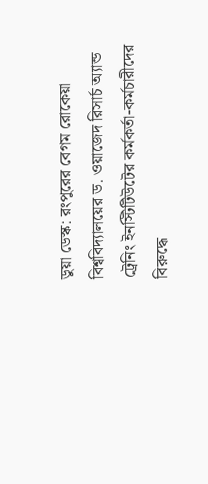ডুয়া ডেস্ক: রংপুরের বেগম রোকেয়া বিশ্ববিদ্যালয়ের ড. ওয়াজেদ রিসার্চ অ্যান্ড ট্রেনিং ইনস্টিটিউটের কর্মকর্তা-কর্মচারীদের বিরুদ্ধে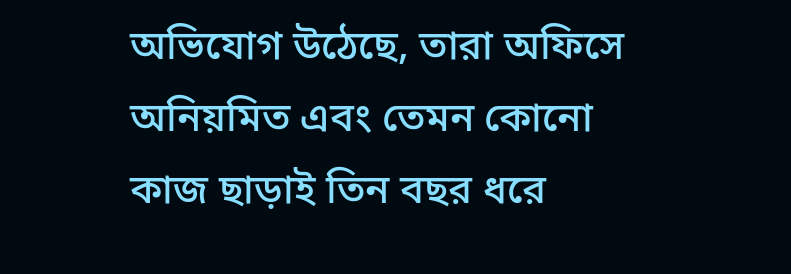অভিযোগ উঠেছে, তারা অফিসে অনিয়মিত এবং তেমন কোনো কাজ ছাড়াই তিন বছর ধরে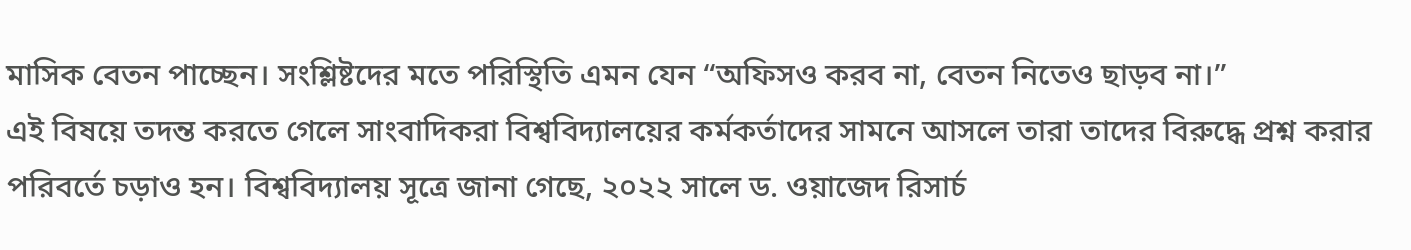মাসিক বেতন পাচ্ছেন। সংশ্লিষ্টদের মতে পরিস্থিতি এমন যেন “অফিসও করব না, বেতন নিতেও ছাড়ব না।”
এই বিষয়ে তদন্ত করতে গেলে সাংবাদিকরা বিশ্ববিদ্যালয়ের কর্মকর্তাদের সামনে আসলে তারা তাদের বিরুদ্ধে প্রশ্ন করার পরিবর্তে চড়াও হন। বিশ্ববিদ্যালয় সূত্রে জানা গেছে, ২০২২ সালে ড. ওয়াজেদ রিসার্চ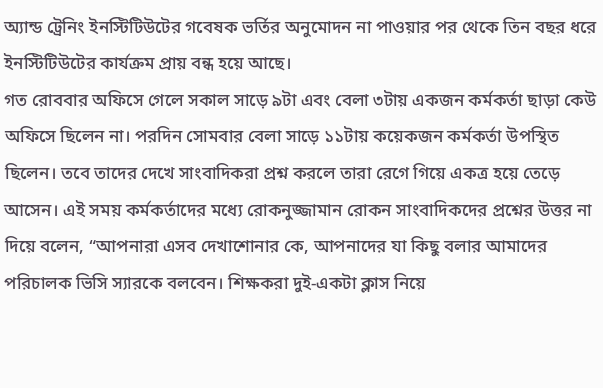অ্যান্ড ট্রেনিং ইনস্টিটিউটের গবেষক ভর্তির অনুমোদন না পাওয়ার পর থেকে তিন বছর ধরে ইনস্টিটিউটের কার্যক্রম প্রায় বন্ধ হয়ে আছে।
গত রোববার অফিসে গেলে সকাল সাড়ে ৯টা এবং বেলা ৩টায় একজন কর্মকর্তা ছাড়া কেউ অফিসে ছিলেন না। পরদিন সোমবার বেলা সাড়ে ১১টায় কয়েকজন কর্মকর্তা উপস্থিত ছিলেন। তবে তাদের দেখে সাংবাদিকরা প্রশ্ন করলে তারা রেগে গিয়ে একত্র হয়ে তেড়ে আসেন। এই সময় কর্মকর্তাদের মধ্যে রোকনুজ্জামান রোকন সাংবাদিকদের প্রশ্নের উত্তর না দিয়ে বলেন, “আপনারা এসব দেখাশোনার কে, আপনাদের যা কিছু বলার আমাদের পরিচালক ভিসি স্যারকে বলবেন। শিক্ষকরা দুই-একটা ক্লাস নিয়ে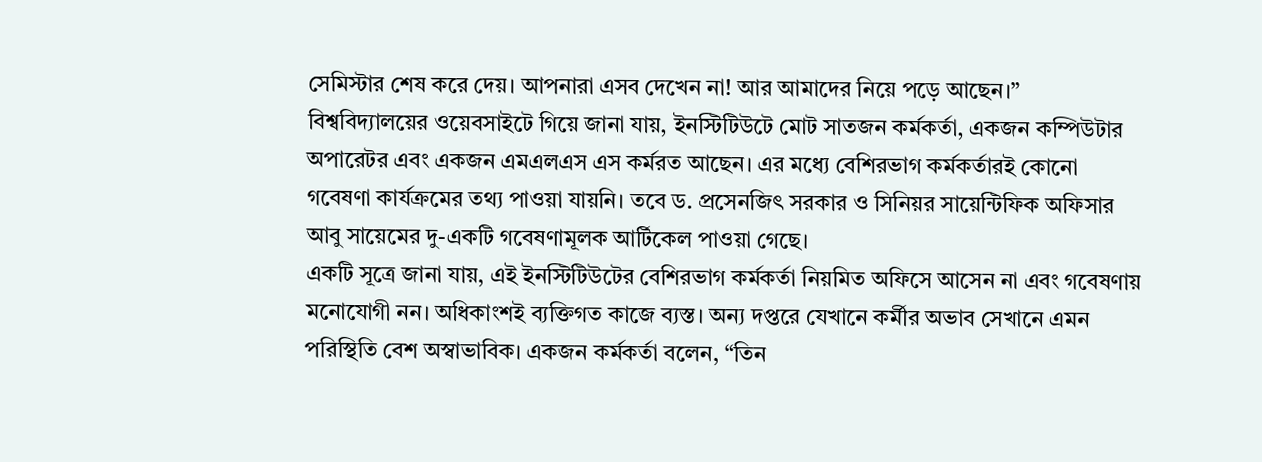সেমিস্টার শেষ করে দেয়। আপনারা এসব দেখেন না! আর আমাদের নিয়ে পড়ে আছেন।”
বিশ্ববিদ্যালয়ের ওয়েবসাইটে গিয়ে জানা যায়, ইনস্টিটিউটে মোট সাতজন কর্মকর্তা, একজন কম্পিউটার অপারেটর এবং একজন এমএলএস এস কর্মরত আছেন। এর মধ্যে বেশিরভাগ কর্মকর্তারই কোনো গবেষণা কার্যক্রমের তথ্য পাওয়া যায়নি। তবে ড. প্রসেনজিৎ সরকার ও সিনিয়র সায়েন্টিফিক অফিসার আবু সায়েমের দু-একটি গবেষণামূলক আর্টিকেল পাওয়া গেছে।
একটি সূত্রে জানা যায়, এই ইনস্টিটিউটের বেশিরভাগ কর্মকর্তা নিয়মিত অফিসে আসেন না এবং গবেষণায় মনোযোগী নন। অধিকাংশই ব্যক্তিগত কাজে ব্যস্ত। অন্য দপ্তরে যেখানে কর্মীর অভাব সেখানে এমন পরিস্থিতি বেশ অস্বাভাবিক। একজন কর্মকর্তা বলেন, “তিন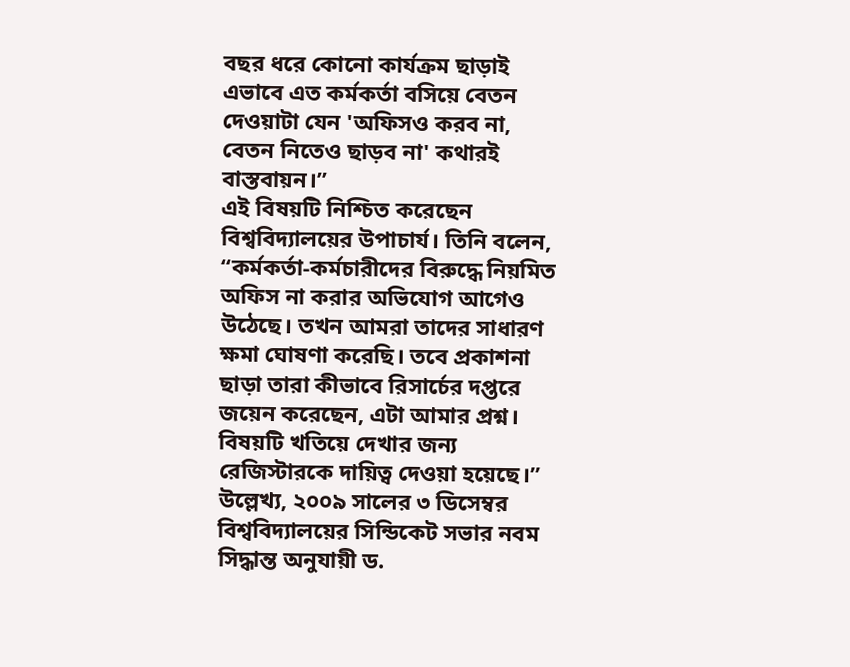বছর ধরে কোনো কার্যক্রম ছাড়াই এভাবে এত কর্মকর্তা বসিয়ে বেতন দেওয়াটা যেন 'অফিসও করব না, বেতন নিতেও ছাড়ব না' কথারই বাস্তবায়ন।”
এই বিষয়টি নিশ্চিত করেছেন বিশ্ববিদ্যালয়ের উপাচার্য। তিনি বলেন, “কর্মকর্তা-কর্মচারীদের বিরুদ্ধে নিয়মিত অফিস না করার অভিযোগ আগেও উঠেছে। তখন আমরা তাদের সাধারণ ক্ষমা ঘোষণা করেছি। তবে প্রকাশনা ছাড়া তারা কীভাবে রিসার্চের দপ্তরে জয়েন করেছেন, এটা আমার প্রশ্ন। বিষয়টি খতিয়ে দেখার জন্য রেজিস্টারকে দায়িত্ব দেওয়া হয়েছে।”
উল্লেখ্য, ২০০৯ সালের ৩ ডিসেম্বর বিশ্ববিদ্যালয়ের সিন্ডিকেট সভার নবম সিদ্ধান্ত অনুযায়ী ড.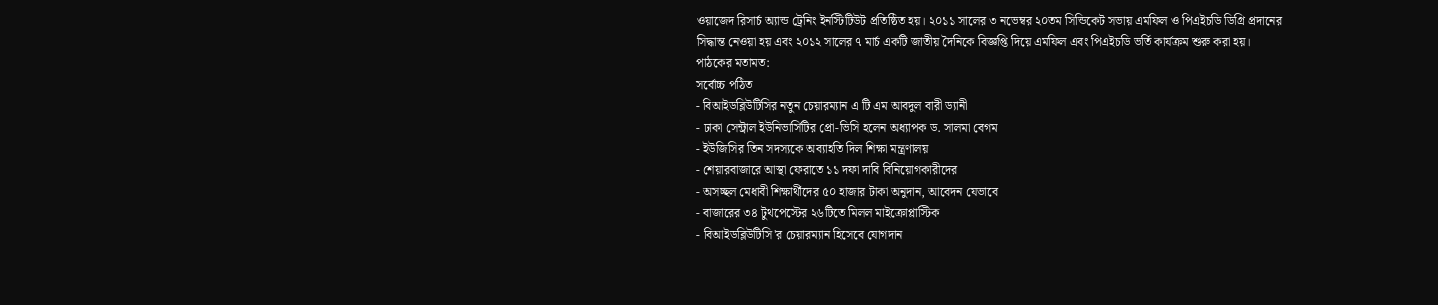ওয়াজেদ রিসার্চ অ্যান্ড ট্রেনিং ইনস্টিটিউট প্রতিষ্ঠিত হয়। ২০১১ সালের ৩ নভেম্বর ২০তম সিন্ডিকেট সভায় এমফিল ও পিএইচডি ডিগ্রি প্রদানের সিদ্ধান্ত নেওয়া হয় এবং ২০১২ সালের ৭ মার্চ একটি জাতীয় দৈনিকে বিজ্ঞপ্তি দিয়ে এমফিল এবং পিএইচডি ভর্তি কার্যক্রম শুরু করা হয়।
পাঠকের মতামত:
সর্বোচ্চ পঠিত
- বিআইডব্লিউটিসির নতুন চেয়ারম্যান এ টি এম আবদুল বারী ড্যানী
- ঢাকা সেন্ট্রাল ইউনিভার্সিটির প্রো-ভিসি হলেন অধ্যাপক ড. সালমা বেগম
- ইউজিসির তিন সদস্যকে অব্যাহতি দিল শিক্ষা মন্ত্রণালয়
- শেয়ারবাজারে আস্থা ফেরাতে ১১ দফা দাবি বিনিয়োগকারীদের
- অসচ্ছল মেধাবী শিক্ষার্থীদের ৫০ হাজার টাকা অনুদান, আবেদন যেভাবে
- বাজারের ৩৪ টুথপেস্টের ২৬টিতে মিলল মাইক্রোপ্লাস্টিক
- বিআইডব্লিউটিসি'র চেয়ারম্যান হিসেবে যোগদান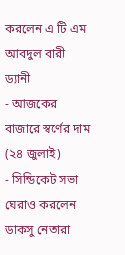করলেন এ টি এম আবদুল বারী ড্যানী
- আজকের বাজারে স্বর্ণের দাম (২৪ জুলাই)
- সিন্ডিকেট সভা ঘেরাও করলেন ডাকসু নেতারা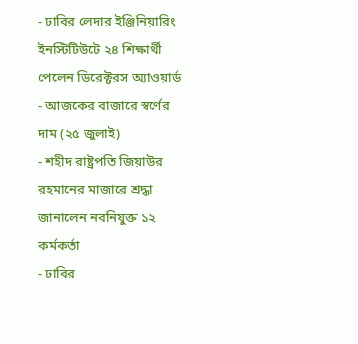- ঢাবির লেদার ইঞ্জিনিয়ারিং ইনস্টিটিউটে ২৪ শিক্ষার্থী পেলেন ডিরেক্টরস অ্যাওয়ার্ড
- আজকের বাজারে স্বর্ণের দাম (২৫ জুলাই)
- শহীদ রাষ্ট্রপতি জিয়াউর রহমানের মাজারে শ্রদ্ধা জানালেন নবনিযুক্ত ১২ কর্মকর্তা
- ঢাবির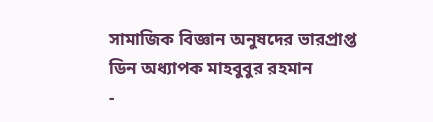সামাজিক বিজ্ঞান অনুষদের ভারপ্রাপ্ত ডিন অধ্যাপক মাহবুবুর রহমান
-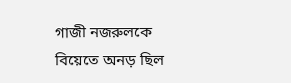গাজী নজরুলকে বিয়েতে অনড় ছিল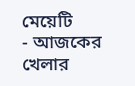মেয়েটি
- আজকের খেলার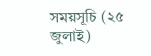সময়সূচি (২৫ জুলাই)